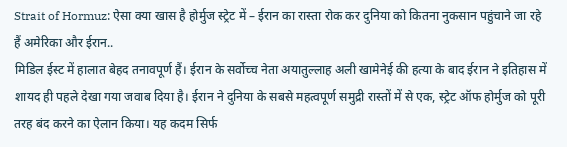Strait of Hormuz: ऐसा क्या खास है होर्मुज स्ट्रेट में – ईरान का रास्ता रोक कर दुनिया को कितना नुकसान पहुंचाने जा रहे हैं अमेरिका और ईरान..
मिडिल ईस्ट में हालात बेहद तनावपूर्ण हैं। ईरान के सर्वोच्च नेता अयातुल्लाह अली खामेनेई की हत्या के बाद ईरान ने इतिहास में शायद ही पहले देखा गया जवाब दिया है। ईरान ने दुनिया के सबसे महत्वपूर्ण समुद्री रास्तों में से एक, स्ट्रेट ऑफ होर्मुज को पूरी तरह बंद करने का ऐलान किया। यह कदम सिर्फ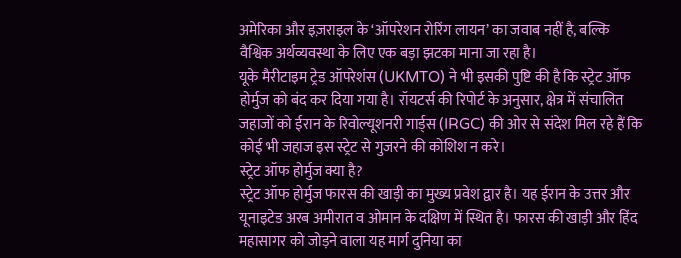अमेरिका और इज़राइल के ‘ऑपरेशन रोरिंग लायन’ का जवाब नहीं है, बल्कि वैश्विक अर्थव्यवस्था के लिए एक बड़ा झटका माना जा रहा है।
यूके मैरीटाइम ट्रेड ऑपरेशंस (UKMTO) ने भी इसकी पुष्टि की है कि स्ट्रेट ऑफ होर्मुज को बंद कर दिया गया है। रॉयटर्स की रिपोर्ट के अनुसार, क्षेत्र में संचालित जहाजों को ईरान के रिवोल्यूशनरी गार्ड्स (IRGC) की ओर से संदेश मिल रहे हैं कि कोई भी जहाज इस स्ट्रेट से गुजरने की कोशिश न करे।
स्ट्रेट ऑफ होर्मुज क्या है?
स्ट्रेट ऑफ होर्मुज फारस की खाड़ी का मुख्य प्रवेश द्वार है। यह ईरान के उत्तर और यूनाइटेड अरब अमीरात व ओमान के दक्षिण में स्थित है। फारस की खाड़ी और हिंद महासागर को जोड़ने वाला यह मार्ग दुनिया का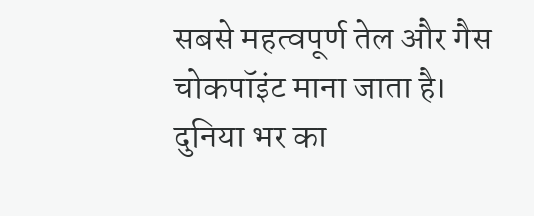सबसे महत्वपूर्ण तेल और गैस चोकपॉइंट माना जाता है।
दुनिया भर का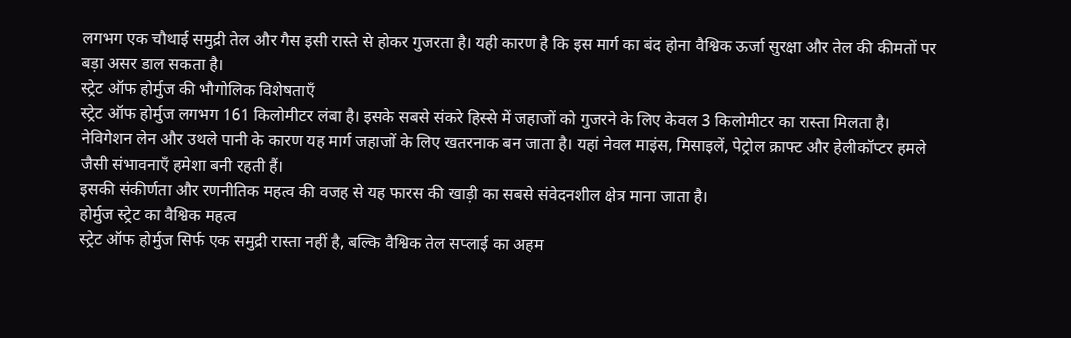लगभग एक चौथाई समुद्री तेल और गैस इसी रास्ते से होकर गुजरता है। यही कारण है कि इस मार्ग का बंद होना वैश्विक ऊर्जा सुरक्षा और तेल की कीमतों पर बड़ा असर डाल सकता है।
स्ट्रेट ऑफ होर्मुज की भौगोलिक विशेषताएँ
स्ट्रेट ऑफ होर्मुज लगभग 161 किलोमीटर लंबा है। इसके सबसे संकरे हिस्से में जहाजों को गुजरने के लिए केवल 3 किलोमीटर का रास्ता मिलता है। नेविगेशन लेन और उथले पानी के कारण यह मार्ग जहाजों के लिए खतरनाक बन जाता है। यहां नेवल माइंस, मिसाइलें, पेट्रोल क्राफ्ट और हेलीकॉप्टर हमले जैसी संभावनाएँ हमेशा बनी रहती हैं।
इसकी संकीर्णता और रणनीतिक महत्व की वजह से यह फारस की खाड़ी का सबसे संवेदनशील क्षेत्र माना जाता है।
होर्मुज स्ट्रेट का वैश्विक महत्व
स्ट्रेट ऑफ होर्मुज सिर्फ एक समुद्री रास्ता नहीं है, बल्कि वैश्विक तेल सप्लाई का अहम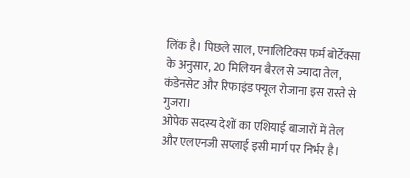लिंक है। पिछले साल, एनालिटिक्स फर्म बोर्टेक्सा के अनुसार, 20 मिलियन बैरल से ज्यादा तेल, कंडेनसेट और रिफाइंड फ्यूल रोजाना इस रास्ते से गुजरा।
ओपेक सदस्य देशों का एशियाई बाजारों में तेल और एलएनजी सप्लाई इसी मार्ग पर निर्भर है।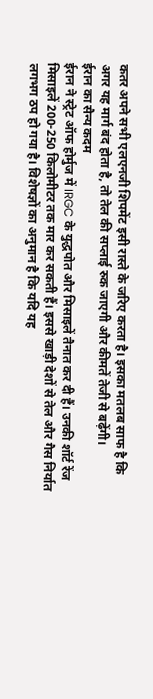कतर अपने सभी एलएनजी शिपमेंट इसी रास्ते के जरिए करता है। इसका मतलब साफ है कि अगर यह मार्ग बंद होता है, तो तेल की सप्लाई रुक जाएगी और कीमतें तेजी से बढ़ेंगी।
ईरान का सैन्य कदम
ईरान ने स्ट्रेट ऑफ होर्मुज में IRGC के युद्धपोत और मिसाइलें तैनात कर दी हैं। उनकी शॉर्ट रेंज मिसाइलें 200-250 किलोमीटर तक मार कर सकती हैं। इससे खाड़ी देशों से तेल और गैस निर्यात लगभग ठप हो गया है। विशेषज्ञों का अनुमान है कि यदि यह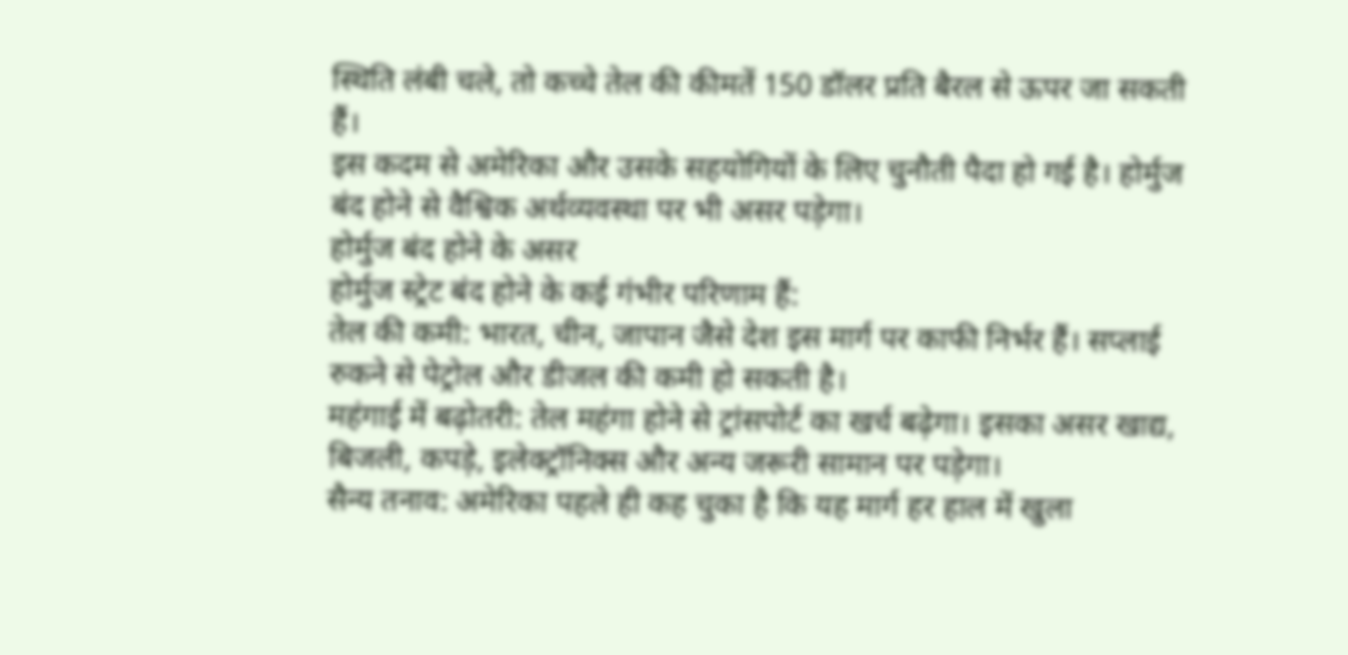स्थिति लंबी चले, तो कच्चे तेल की कीमतें 150 डॉलर प्रति बैरल से ऊपर जा सकती हैं।
इस कदम से अमेरिका और उसके सहयोगियों के लिए चुनौती पैदा हो गई है। होर्मुज बंद होने से वैश्विक अर्थव्यवस्था पर भी असर पड़ेगा।
होर्मुज बंद होने के असर
होर्मुज स्ट्रेट बंद होने के कई गंभीर परिणाम हैं:
तेल की कमी: भारत, चीन, जापान जैसे देश इस मार्ग पर काफी निर्भर हैं। सप्लाई रुकने से पेट्रोल और डीजल की कमी हो सकती है।
महंगाई में बढ़ोतरी: तेल महंगा होने से ट्रांसपोर्ट का खर्च बढ़ेगा। इसका असर खाद्य, बिजली, कपड़े, इलेक्ट्रॉनिक्स और अन्य जरूरी सामान पर पड़ेगा।
सैन्य तनाव: अमेरिका पहले ही कह चुका है कि यह मार्ग हर हाल में खुला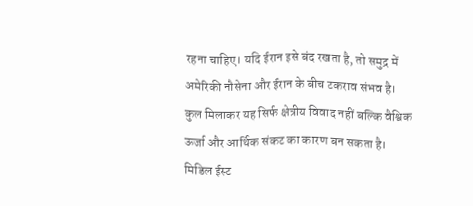रहना चाहिए। यदि ईरान इसे बंद रखता है, तो समुद्र में अमेरिकी नौसेना और ईरान के बीच टकराव संभव है।
कुल मिलाकर यह सिर्फ क्षेत्रीय विवाद नहीं बल्कि वैश्विक ऊर्जा और आर्थिक संकट का कारण बन सकता है।
मिडिल ईस्ट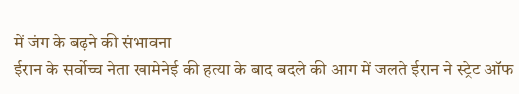में जंग के बढ़ने की संभावना
ईरान के सर्वोच्च नेता खामेनेई की हत्या के बाद बदले की आग में जलते ईरान ने स्ट्रेट ऑफ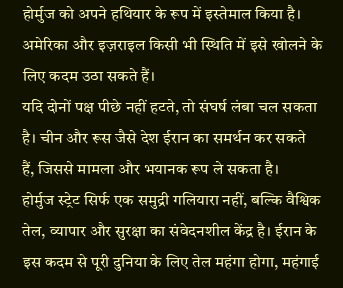होर्मुज को अपने हथियार के रूप में इस्तेमाल किया है। अमेरिका और इज़राइल किसी भी स्थिति में इसे खोलने के लिए कदम उठा सकते हैं।
यदि दोनों पक्ष पीछे नहीं हटते, तो संघर्ष लंबा चल सकता है। चीन और रूस जैसे देश ईरान का समर्थन कर सकते हैं, जिससे मामला और भयानक रूप ले सकता है।
होर्मुज स्ट्रेट सिर्फ एक समुद्री गलियारा नहीं, बल्कि वैश्विक तेल, व्यापार और सुरक्षा का संवेदनशील केंद्र है। ईरान के इस कदम से पूरी दुनिया के लिए तेल महंगा होगा, महंगाई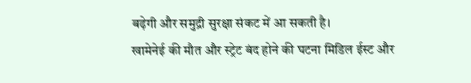बढ़ेगी और समुद्री सुरक्षा संकट में आ सकती है।
खामेनेई की मौत और स्ट्रेट बंद होने की घटना मिडिल ईस्ट और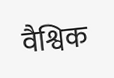वैश्विक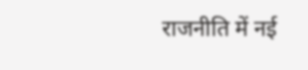राजनीति में नई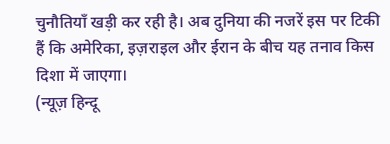चुनौतियाँ खड़ी कर रही है। अब दुनिया की नजरें इस पर टिकी हैं कि अमेरिका, इज़राइल और ईरान के बीच यह तनाव किस दिशा में जाएगा।
(न्यूज़ हिन्दू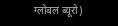ग्लोबल ब्यूरो)